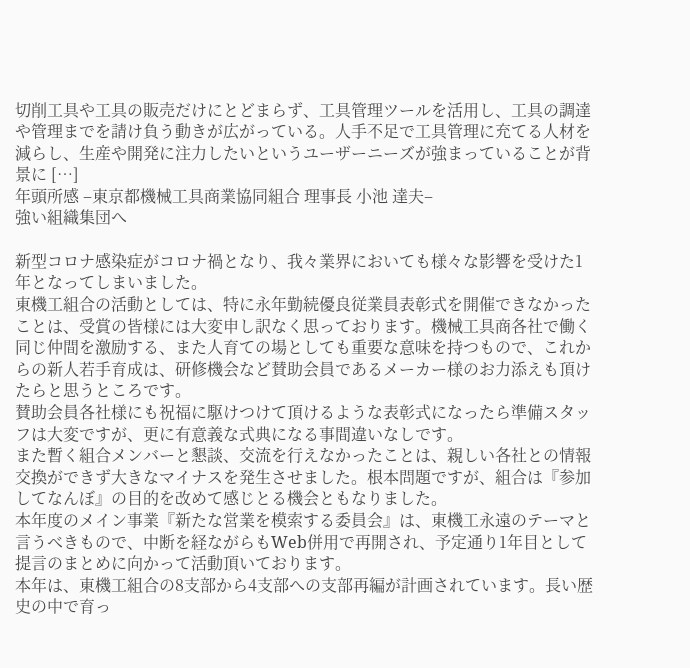切削工具や工具の販売だけにとどまらず、工具管理ツールを活用し、工具の調達や管理までを請け負う動きが広がっている。人手不足で工具管理に充てる人材を減らし、生産や開発に注力したいというユーザーニーズが強まっていることが背景に […]
年頭所感 –東京都機械工具商業協同組合 理事長 小池 達夫–
強い組織集団へ

新型コロナ感染症がコロナ禍となり、我々業界においても様々な影響を受けた1年となってしまいました。
東機工組合の活動としては、特に永年勤続優良従業員表彰式を開催できなかったことは、受賞の皆様には大変申し訳なく思っております。機械工具商各社で働く同じ仲間を激励する、また人育ての場としても重要な意味を持つもので、これからの新人若手育成は、研修機会など賛助会員であるメーカー様のお力添えも頂けたらと思うところです。
賛助会員各社様にも祝福に駆けつけて頂けるような表彰式になったら準備スタッフは大変ですが、更に有意義な式典になる事間違いなしです。
また暫く組合メンバーと懇談、交流を行えなかったことは、親しい各社との情報交換ができず大きなマイナスを発生させました。根本問題ですが、組合は『参加してなんぼ』の目的を改めて感じとる機会ともなりました。
本年度のメイン事業『新たな営業を模索する委員会』は、東機工永遠のテーマと言うべきもので、中断を経ながらもWeb併用で再開され、予定通り1年目として提言のまとめに向かって活動頂いております。
本年は、東機工組合の8支部から4支部への支部再編が計画されています。長い歴史の中で育っ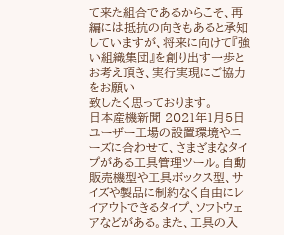て来た組合であるからこそ、再編には抵抗の向きもあると承知していますが、将来に向けて『強
い組織集団』を創り出す一歩とお考え頂き、実行実現にご協力をお願い
致したく思っております。
日本産機新聞 2021年1月5日
ユーザー工場の設置環境やニーズに合わせて、さまざまなタイプがある工具管理ツール。自動販売機型や工具ボックス型、サイズや製品に制約なく自由にレイアウトできるタイプ、ソフトウェアなどがある。また、工具の入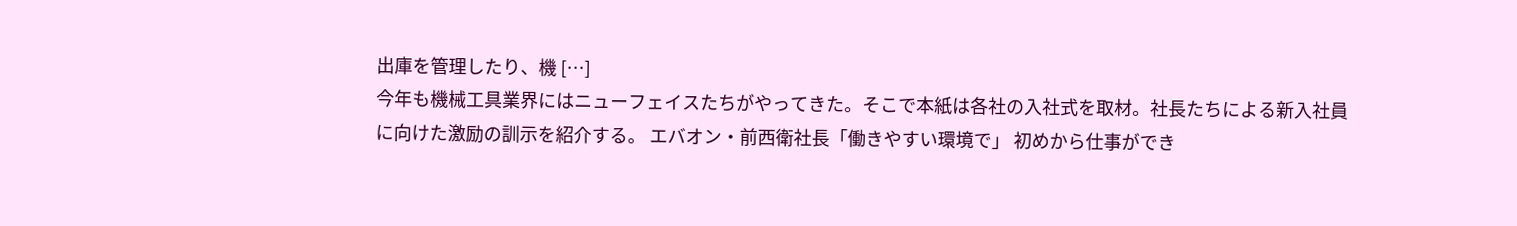出庫を管理したり、機 […]
今年も機械工具業界にはニューフェイスたちがやってきた。そこで本紙は各社の入社式を取材。社長たちによる新入社員に向けた激励の訓示を紹介する。 エバオン・前西衛社長「働きやすい環境で」 初めから仕事ができ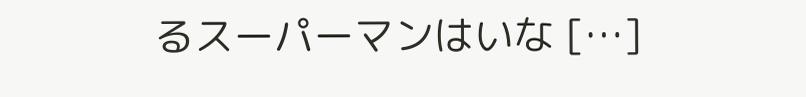るスーパーマンはいな […]